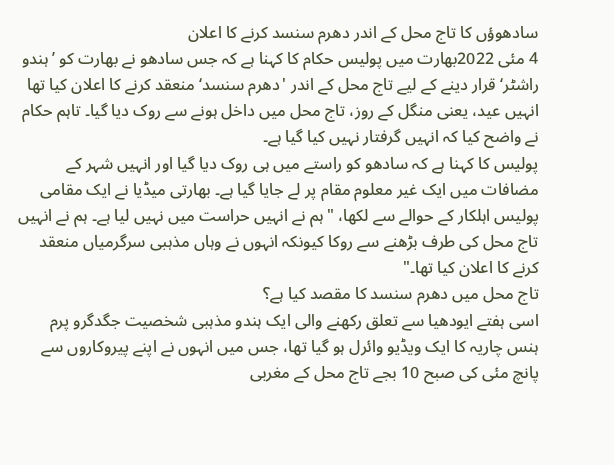سادھوؤں کا تاج محل کے اندر دھرم سنسد کرنے کا اعلان
4 مئی 2022بھارت میں پولیس حکام کا کہنا ہے کہ جس سادھو نے بھارت کو ’ہندو راشٹر‘ قرار دینے کے لیے تاج محل کے اندر 'دھرم سنسد‘ منعقد کرنے کا اعلان کیا تھا انہیں عید، یعنی منگل کے روز، تاج محل میں داخل ہونے سے روک دیا گیا۔ تاہم حکام نے واضح کیا کہ انہیں گرفتار نہیں کیا گیا ہے۔
پولیس کا کہنا ہے کہ سادھو کو راستے میں ہی روک دیا گیا اور انہیں شہر کے مضافات میں ایک غیر معلوم مقام پر لے جایا گیا ہے۔ بھارتی میڈیا نے ایک مقامی پولیس اہلکار کے حوالے سے لکھا، "ہم نے انہیں حراست میں نہیں لیا ہے۔ ہم نے انہیں تاج محل کی طرف بڑھنے سے روکا کیونکہ انہوں نے وہاں مذہبی سرگرمیاں منعقد کرنے کا اعلان کیا تھا۔"
تاج محل میں دھرم سنسد کا مقصد کیا ہے؟
اسی ہفتے ایودھیا سے تعلق رکھنے والی ایک ہندو مذہبی شخصیت جگدگرو پرم ہنس چاریہ کا ایک ویڈیو وائرل ہو گیا تھا، جس میں انہوں نے اپنے پیروکاروں سے پانچ مئی کی صبح 10 بجے تاج محل کے مغربی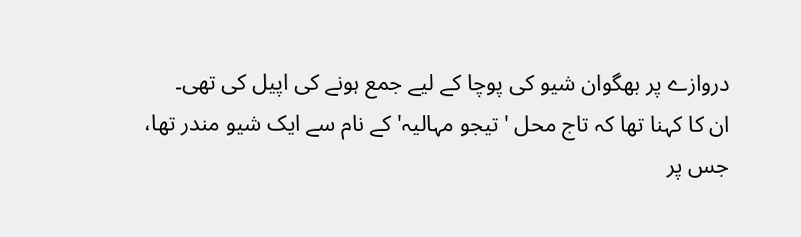دروازے پر بھگوان شیو کی پوچا کے لیے جمع ہونے کی اپیل کی تھی۔
ان کا کہنا تھا کہ تاج محل 'تیجو مہالیہ' کے نام سے ایک شیو مندر تھا، جس پر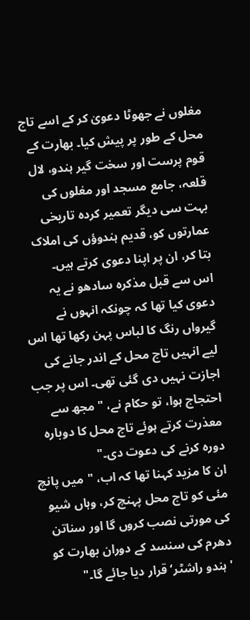مغلوں نے جھوٹا دعویٰ کر کے اسے تاج محل کے طور پر پیش کیا۔ بھارت کے قوم پرست اور سخت گیر ہندو، لال قلعہ، جامع مسجد اور مغلوں کی بہت سی دیگر تعمیر کردہ تاریخی عمارتوں کو، قدیم ہندوؤں کی املاک بتا کر، ان پر اپنا دعوی کرتے ہیں۔
اس سے قبل مذکرہ سادھو نے یہ دعوی کیا تھا کہ چونکہ انہوں نے گیرواں رنگ کا لباس پہن رکھا تھا اس لیے انہیں تاج محل کے اندر جانے کی اجازت نہیں دی گئی تھی۔ اس پر جب احتجاج ہوا، تو حکام نے، "مجھ سے معذرت کرتے ہوئے تاج محل کا دوبارہ دورہ کرنے کی دعوت دی۔"
ان کا مزید کہنا تھا کہ اب، "میں پانچ مئی کو تاج محل پہنچ کر، وہاں شیو کی مورتی نصب کروں گا اور سناتن دھرم کی سنسد کے دوران بھارت کو 'ہندو راشٹر‘ قرار دیا جائے گا۔"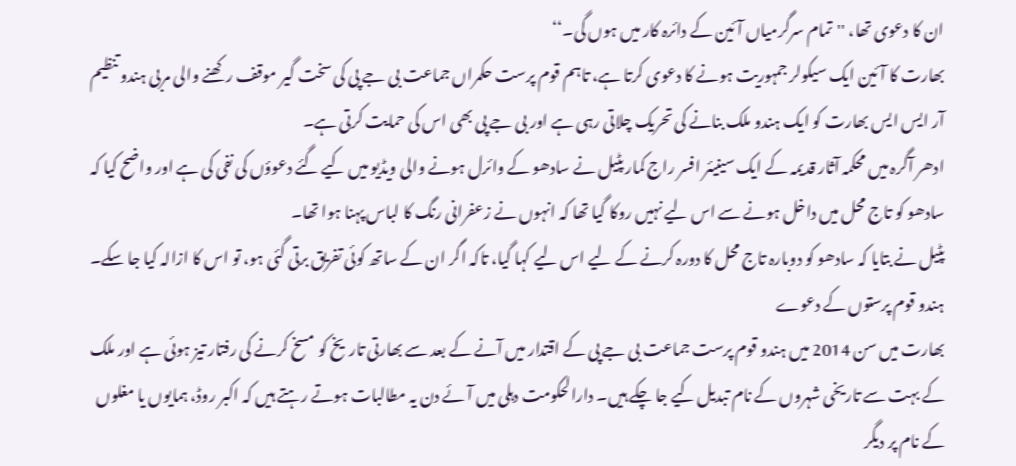ان کا دعوی تھا، ''تمام سرگرمیاں آئین کے دائرہ کار میں ہوں گی۔‘‘
بھارت کا آئین ایک سیکولر جمہوریت ہونے کا دعوی کرتا ہے، تاہم قوم پرست حکمراں جماعت بی جے پی کی سخت گیر موقف رکھنے والی مربی ہندو تنظیم آر ایس ایس بھارت کو ایک ہندو ملک بنانے کی تحریک چلاتی رہی ہے اور بی جے پی بھی اس کی حمایت کرتی ہے۔
ادھر آگرہ میں محکمہ آثار قدیمہ کے ایک سینیئر افسر راج کمار پٹیل نے سادھو کے وائرل ہونے والی ویڈیو میں کیے گئے دعوؤں کی نفی کی ہے اور واضح کیا کہ سادھو کو تاج محل میں داخل ہونے سے اس لیے نہیں روکا گیا تھا کہ انہوں نے زعفرانی رنگ کا لباس پہنا ہوا تھا۔
پٹیل نے بتایا کہ سادھو کو دوبارہ تاج محل کا دورہ کرنے کے لیے اس لیے کہا گیا، تاکہ اگر ان کے ساتھ کوئی تفریق برتی گئی ہو، تو اس کا ازالہ کیا جا سکے۔
ہندو قوم پرستوں کے دعوے
بھارت میں سن 2014 میں ہندو قوم پرست جماعت بی جے پی کے اقتدار میں آنے کے بعد سے بھارتی تاریخ کو مسخ کرنے کی رفتار تیز ہوئی ہے اور ملک کے بہت سے تاریخی شہروں کے نام تبدیل کیے جا چکے ہیں۔ دارالحکومت دہلی میں آئے دن یہ مطالبات ہوتے رہتے ہیں کہ اکبر روڈ، ہمایوں یا مغلوں کے نام پر دیگر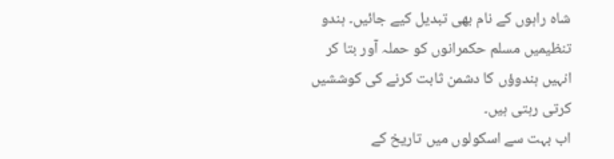شاہ راہوں کے نام بھی تبدیل کیے جائیں۔ ہندو تنظیمیں مسلم حکمرانوں کو حملہ آور بتا کر انہیں ہندوؤں کا دشمن ثابت کرنے کی کوششیں کرتی رہتی ہیں۔
اب بہت سے اسکولوں میں تاریخ کے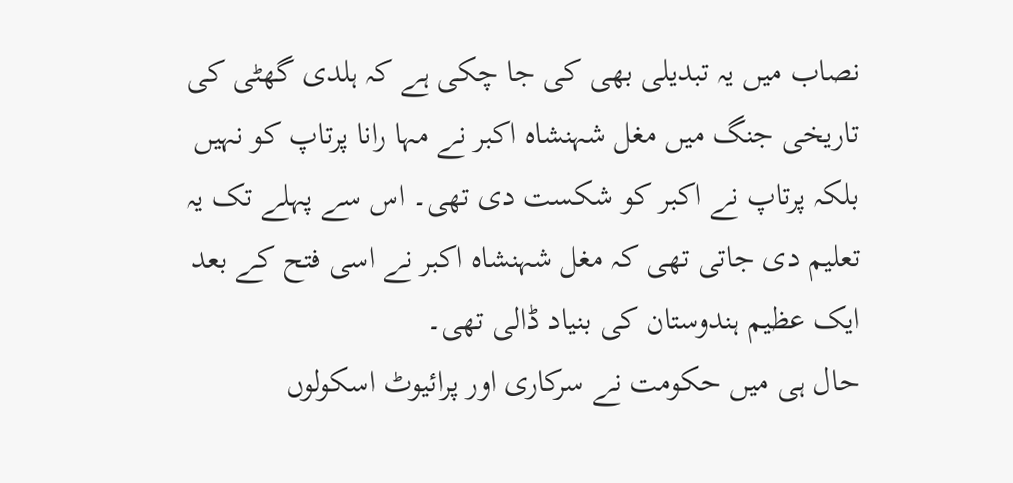نصاب میں یہ تبدیلی بھی کی جا چکی ہے کہ ہلدی گھٹی کی تاریخی جنگ میں مغل شہنشاہ اکبر نے مہا رانا پرتاپ کو نہیں بلکہ پرتاپ نے اکبر کو شکست دی تھی۔ اس سے پہلے تک یہ تعلیم دی جاتی تھی کہ مغل شہنشاہ اکبر نے اسی فتح کے بعد ایک عظیم ہندوستان کی بنیاد ڈالی تھی۔
حال ہی میں حکومت نے سرکاری اور پرائیوٹ اسکولوں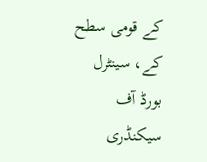کے قومی سطح کے، سینٹرل بورڈ آف سیکنڈری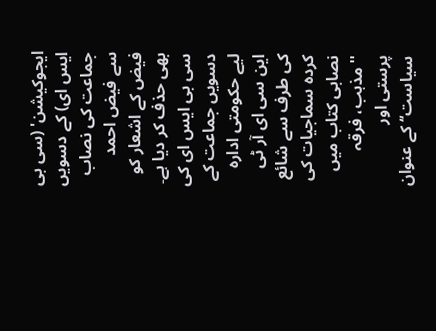ایجوکیشن' (سی بی ایس ای) کے دسویں جماعت کی نصاب سے فیض احمد فیض کے اشعار کو بھی حذف کر دیا ہے۔
سی بی ایس ای کی دسویں جماعت کے لیے حکومتی ادارہ این سی ای آر ٹی کی طرف سے شائع کردہ سماجیات کی نصابی کتاب میں ''مذہب، فرقہ پرستی اور سیاست‘‘ کے عنوان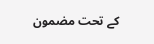کے تحت مضمون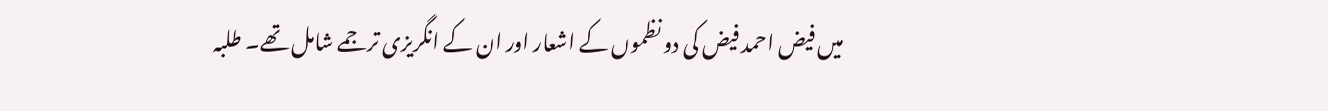میں فیض احمد فیض کی دو نظموں کے اشعار اور ان کے انگریزی ترجمے شامل تھے۔ طلبہ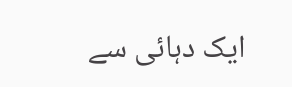ایک دہائی سے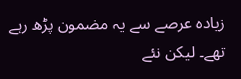زیادہ عرصے سے یہ مضمون پڑھ رہے تھے۔ لیکن نئے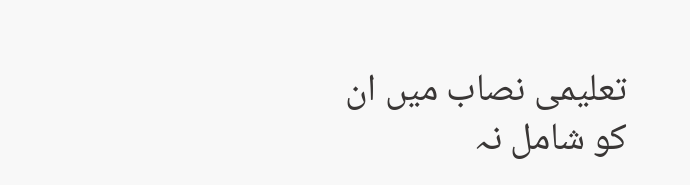تعلیمی نصاب میں ان کو شامل نہ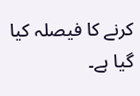کرنے کا فیصلہ کیا گیا ہے۔